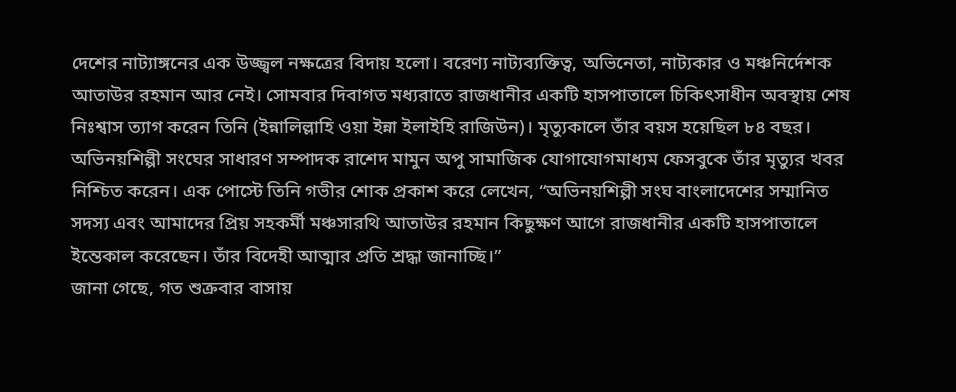দেশের নাট্যাঙ্গনের এক উজ্জ্বল নক্ষত্রের বিদায় হলো। বরেণ্য নাট্যব্যক্তিত্ব, অভিনেতা, নাট্যকার ও মঞ্চনির্দেশক আতাউর রহমান আর নেই। সোমবার দিবাগত মধ্যরাতে রাজধানীর একটি হাসপাতালে চিকিৎসাধীন অবস্থায় শেষ নিঃশ্বাস ত্যাগ করেন তিনি (ইন্নালিল্লাহি ওয়া ইন্না ইলাইহি রাজিউন)। মৃত্যুকালে তাঁর বয়স হয়েছিল ৮৪ বছর।
অভিনয়শিল্পী সংঘের সাধারণ সম্পাদক রাশেদ মামুন অপু সামাজিক যোগাযোগমাধ্যম ফেসবুকে তাঁর মৃত্যুর খবর নিশ্চিত করেন। এক পোস্টে তিনি গভীর শোক প্রকাশ করে লেখেন, “অভিনয়শিল্পী সংঘ বাংলাদেশের সম্মানিত সদস্য এবং আমাদের প্রিয় সহকর্মী মঞ্চসারথি আতাউর রহমান কিছুক্ষণ আগে রাজধানীর একটি হাসপাতালে ইন্তেকাল করেছেন। তাঁর বিদেহী আত্মার প্রতি শ্রদ্ধা জানাচ্ছি।”
জানা গেছে, গত শুক্রবার বাসায়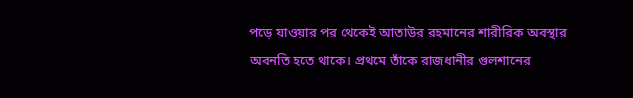পড়ে যাওয়ার পর থেকেই আতাউর রহমানের শারীরিক অবস্থার অবনতি হতে থাকে। প্রথমে তাঁকে রাজধানীর গুলশানের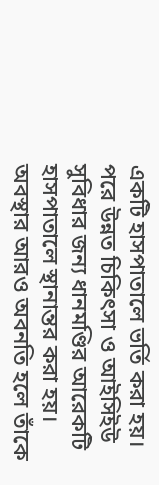একটি হাসপাতালে ভর্তি করা হয়। পরে উন্নত চিকিৎসা ও আইসিইউ সুবিধার জন্য ধানমণ্ডির আরেকটি হাসপাতালে স্থানান্তর করা হয়। অবস্থার আরও অবনতি হলে তাঁকে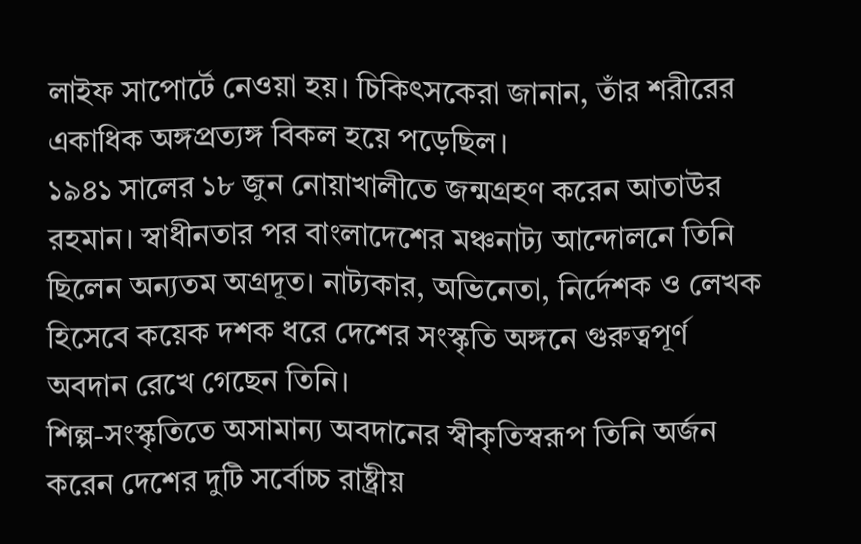লাইফ সাপোর্টে নেওয়া হয়। চিকিৎসকেরা জানান, তাঁর শরীরের একাধিক অঙ্গপ্রত্যঙ্গ বিকল হয়ে পড়েছিল।
১৯৪১ সালের ১৮ জুন নোয়াখালীতে জন্মগ্রহণ করেন আতাউর রহমান। স্বাধীনতার পর বাংলাদেশের মঞ্চনাট্য আন্দোলনে তিনি ছিলেন অন্যতম অগ্রদূত। নাট্যকার, অভিনেতা, নির্দেশক ও লেখক হিসেবে কয়েক দশক ধরে দেশের সংস্কৃতি অঙ্গনে গুরুত্বপূর্ণ অবদান রেখে গেছেন তিনি।
শিল্প-সংস্কৃতিতে অসামান্য অবদানের স্বীকৃতিস্বরূপ তিনি অর্জন করেন দেশের দুটি সর্বোচ্চ রাষ্ট্রীয়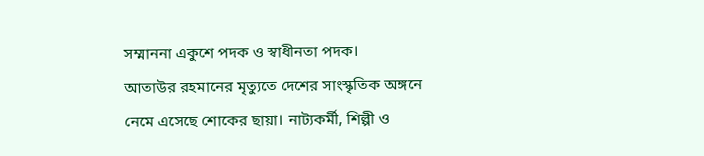সম্মাননা একুশে পদক ও স্বাধীনতা পদক।
আতাউর রহমানের মৃত্যুতে দেশের সাংস্কৃতিক অঙ্গনে নেমে এসেছে শোকের ছায়া। নাট্যকর্মী, শিল্পী ও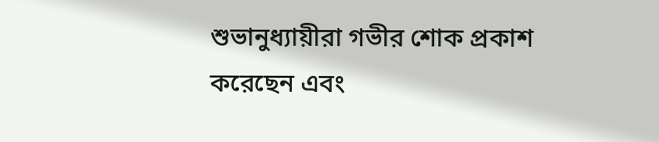শুভানুধ্যায়ীরা গভীর শোক প্রকাশ করেছেন এবং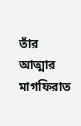তাঁর আত্মার মাগফিরাত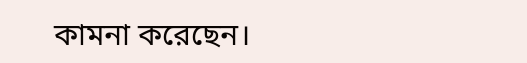কামনা করেছেন।